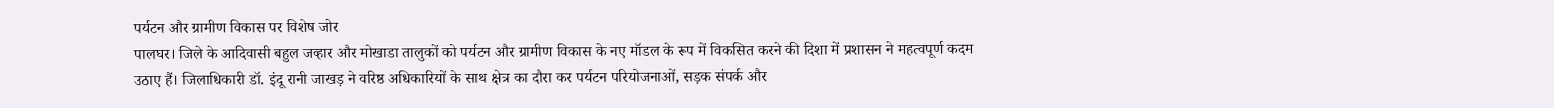पर्यटन और ग्रामीण विकास पर विशेष जोर
पालघर। जिले के आदिवासी बहुल जव्हार और मोखाडा तालुकों को पर्यटन और ग्रामीण विकास के नए मॉडल के रूप में विकसित करने की दिशा में प्रशासन ने महत्वपूर्ण कदम उठाए हैं। जिलाधिकारी डॉ. इंदू रानी जाखड़ ने वरिष्ठ अधिकारियों के साथ क्षेत्र का दौरा कर पर्यटन परियोजनाओं, सड़क संपर्क और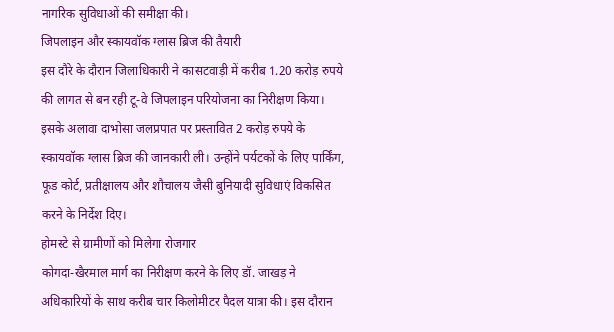नागरिक सुविधाओं की समीक्षा की।
जिपलाइन और स्कायवॉक ग्लास ब्रिज की तैयारी
इस दौरे के दौरान जिलाधिकारी ने कासटवाड़ी में करीब 1.20 करोड़ रुपये की लागत से बन रही टू-वे जिपलाइन परियोजना का निरीक्षण किया। इसके अलावा दाभोसा जलप्रपात पर प्रस्तावित 2 करोड़ रुपये के स्कायवॉक ग्लास ब्रिज की जानकारी ली। उन्होंने पर्यटकों के लिए पार्किंग, फूड कोर्ट, प्रतीक्षालय और शौचालय जैसी बुनियादी सुविधाएं विकसित करने के निर्देश दिए।
होमस्टे से ग्रामीणों को मिलेगा रोजगार
कोगदा-खैरमाल मार्ग का निरीक्षण करने के लिए डॉ. जाखड़ ने अधिकारियों के साथ करीब चार किलोमीटर पैदल यात्रा की। इस दौरान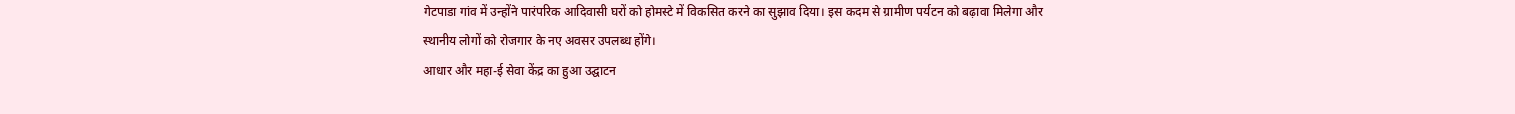गेटपाडा गांव में उन्होंने पारंपरिक आदिवासी घरों को होमस्टे में विकसित करने का सुझाव दिया। इस कदम से ग्रामीण पर्यटन को बढ़ावा मिलेगा और स्थानीय लोगों को रोजगार के नए अवसर उपलब्ध होंगे।
आधार और महा-ई सेवा केंद्र का हुआ उद्घाटन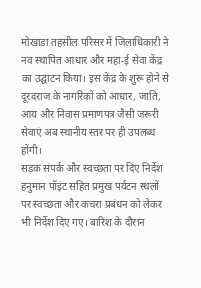मोखाडा तहसील परिसर में जिलाधिकारी ने नव स्थापित आधार और महा-ई सेवा केंद्र का उद्घाटन किया। इस केंद्र के शुरू होने से दूरदराज के नागरिकों को आधार, जाति, आय और निवास प्रमाणपत्र जैसी जरूरी सेवाएं अब स्थानीय स्तर पर ही उपलब्ध होंगी।
सड़क संपर्क और स्वच्छता पर दिए निर्देश
हनुमान पॉइंट सहित प्रमुख पर्यटन स्थलों पर स्वच्छता और कचरा प्रबंधन को लेकर भी निर्देश दिए गए। बारिश के दौरान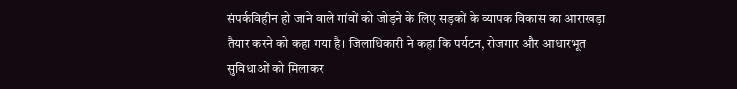संपर्कविहीन हो जाने वाले गांवों को जोड़ने के लिए सड़कों के व्यापक विकास का आराखड़ा तैयार करने को कहा गया है। जिलाधिकारी ने कहा कि पर्यटन, रोजगार और आधारभूत सुविधाओं को मिलाकर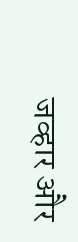जव्हार और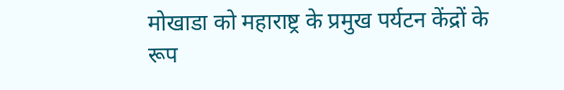मोखाडा को महाराष्ट्र के प्रमुख पर्यटन केंद्रों के रूप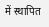में स्थापित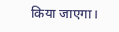किया जाएगा।